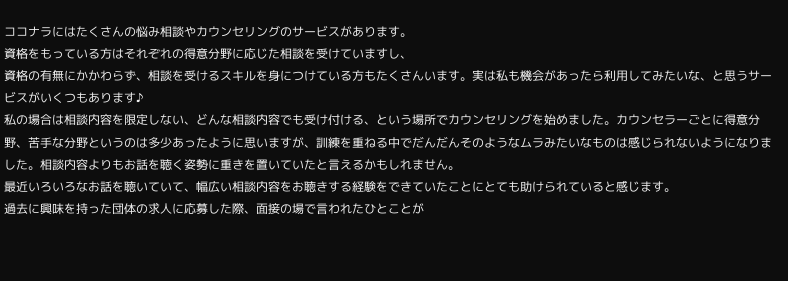ココナラにはたくさんの悩み相談やカウンセリングのサービスがあります。
資格をもっている方はそれぞれの得意分野に応じた相談を受けていますし、
資格の有無にかかわらず、相談を受けるスキルを身につけている方もたくさんいます。実は私も機会があったら利用してみたいな、と思うサービスがいくつもあります♪
私の場合は相談内容を限定しない、どんな相談内容でも受け付ける、という場所でカウンセリングを始めました。カウンセラーごとに得意分野、苦手な分野というのは多少あったように思いますが、訓練を重ねる中でだんだんそのようなムラみたいなものは感じられないようになりました。相談内容よりもお話を聴く姿勢に重きを置いていたと言えるかもしれません。
最近いろいろなお話を聴いていて、幅広い相談内容をお聴きする経験をできていたことにとても助けられていると感じます。
過去に興味を持った団体の求人に応募した際、面接の場で言われたひとことが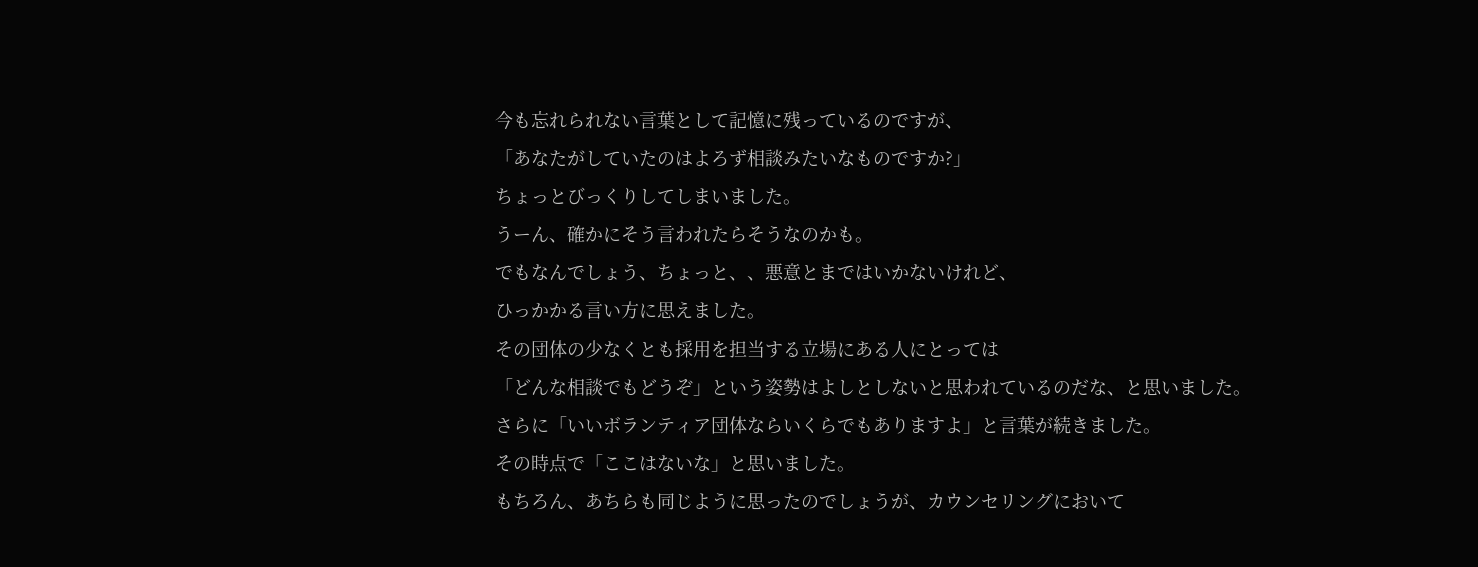今も忘れられない言葉として記憶に残っているのですが、
「あなたがしていたのはよろず相談みたいなものですか?」
ちょっとびっくりしてしまいました。
うーん、確かにそう言われたらそうなのかも。
でもなんでしょう、ちょっと、、悪意とまではいかないけれど、
ひっかかる言い方に思えました。
その団体の少なくとも採用を担当する立場にある人にとっては
「どんな相談でもどうぞ」という姿勢はよしとしないと思われているのだな、と思いました。
さらに「いいボランティア団体ならいくらでもありますよ」と言葉が続きました。
その時点で「ここはないな」と思いました。
もちろん、あちらも同じように思ったのでしょうが、カウンセリングにおいて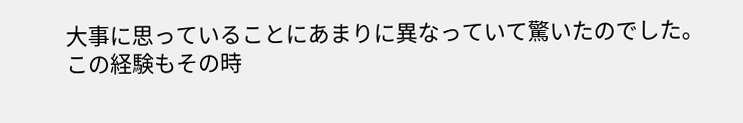大事に思っていることにあまりに異なっていて驚いたのでした。
この経験もその時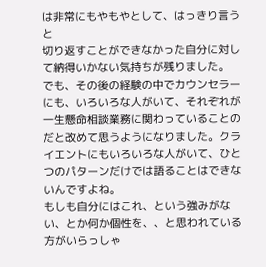は非常にもやもやとして、はっきり言うと
切り返すことができなかった自分に対して納得いかない気持ちが残りました。
でも、その後の経験の中でカウンセラーにも、いろいろな人がいて、それぞれが一生懸命相談業務に関わっていることのだと改めて思うようになりました。クライエントにもいろいろな人がいて、ひとつのパターンだけでは語ることはできないんですよね。
もしも自分にはこれ、という強みがない、とか何か個性を、、と思われている方がいらっしゃ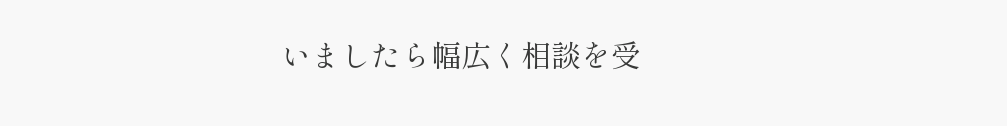いましたら幅広く相談を受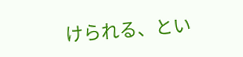けられる、とい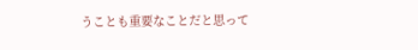うことも重要なことだと思って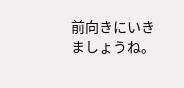前向きにいきましょうね。